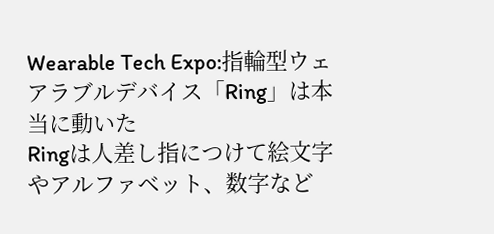Wearable Tech Expo:指輪型ウェアラブルデバイス「Ring」は本当に動いた
Ringは人差し指につけて絵文字やアルファベット、数字など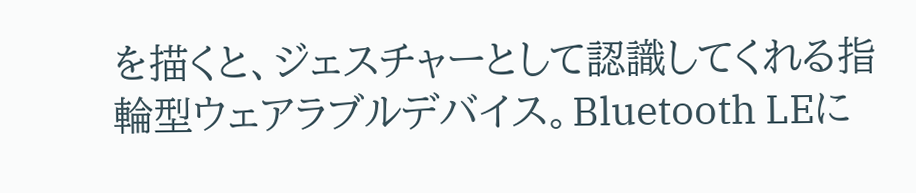を描くと、ジェスチャーとして認識してくれる指輪型ウェアラブルデバイス。Bluetooth LEに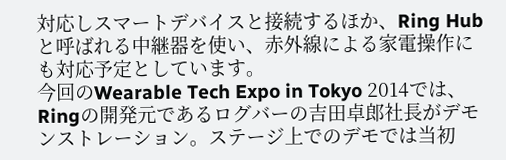対応しスマートデバイスと接続するほか、Ring Hub と呼ばれる中継器を使い、赤外線による家電操作にも対応予定としています。
今回のWearable Tech Expo in Tokyo 2014では、Ringの開発元であるログバーの吉田卓郎社長がデモンストレーション。ステージ上でのデモでは当初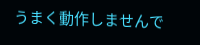うまく動作しませんで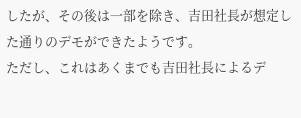したが、その後は一部を除き、吉田社長が想定した通りのデモができたようです。
ただし、これはあくまでも吉田社長によるデ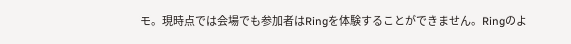モ。現時点では会場でも参加者はRingを体験することができません。Ringのよ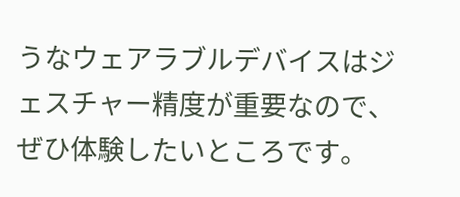うなウェアラブルデバイスはジェスチャー精度が重要なので、ぜひ体験したいところです。